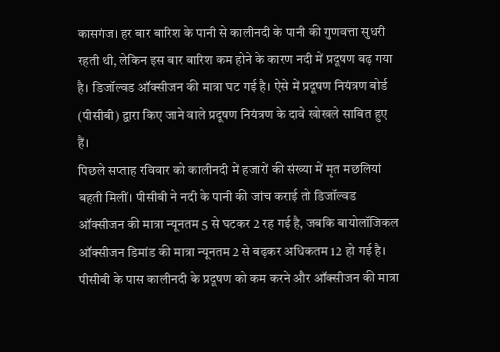कासगंज। हर बार बारिश के पानी से कालीनदी के पानी की गुणवत्ता सुधरी रहती थी, लेकिन इस बार बारिश कम होने के कारण नदी में प्रदूषण बढ़ गया है। डिजॉल्वड ऑक्सीजन की मात्रा घट गई है। ऐसे में प्रदूषण नियंत्रण बोर्ड (पीसीबी) द्वारा किए जाने वाले प्रदूषण नियंत्रण के दावे खोखले साबित हुए हैं।
पिछले सप्ताह रविवार को कालीनदी में हजारों की संख्या में मृत मछलियां बहती मिलीं। पीसीबी ने नदी के पानी की जांच कराई तो डिजॉल्वड ऑक्सीजन की मात्रा न्यूनतम 5 से घटकर 2 रह गई है, जबकि बायोलॉजिकल ऑक्सीजन डिमांड की मात्रा न्यूनतम 2 से बढ़कर अधिकतम 12 हो गई है। पीसीबी के पास कालीनदी के प्रदूषण को कम करने और ऑक्सीजन की मात्रा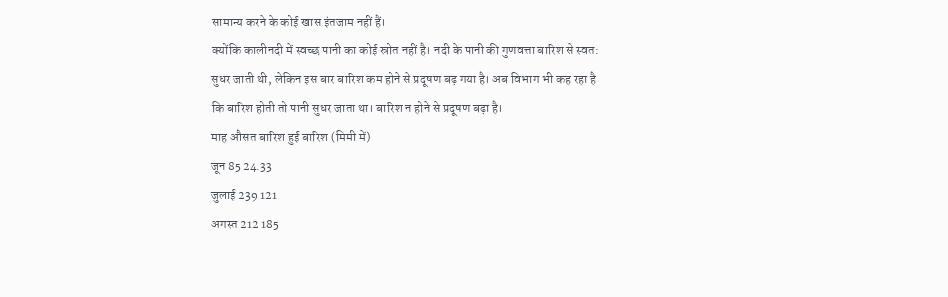सामान्य करने के कोई खास इंतजाम नहीं हैं।
क्योंकि कालीनदी में स्वच्छ पानी का कोई स्रोत नहीं है। नदी के पानी की गुणवत्ता बारिश से स्वत: सुधर जाती थी, लेकिन इस बार बारिश कम होने से प्रदूषण बढ़ गया है। अब विभाग भी कह रहा है कि बारिश होती तो पानी सुधर जाता था। बारिश न होने से प्रदूषण बढ़ा है।
माह औसत बारिश हुई बारिश (मिमी में)
जून 85 24.33
जुलाई 239 121
अगस्त 212 185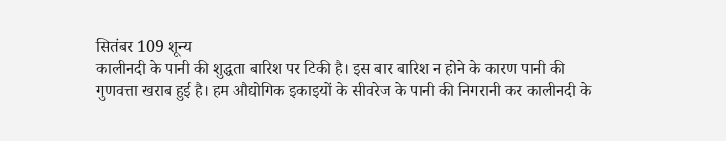सितंबर 109 शून्य
कालीनदी के पानी की शुद्धता बारिश पर टिकी है। इस बार बारिश न होने के कारण पानी की गुणवत्ता खराब हुई है। हम औद्योगिक इकाइयों के सीवरेज के पानी की निगरानी कर कालीनदी के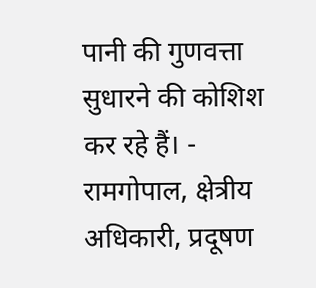पानी की गुणवत्ता सुधारने की कोशिश कर रहे हैं। - रामगोपाल, क्षेत्रीय अधिकारी, प्रदूषण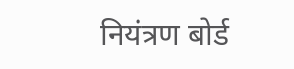नियंत्रण बोर्ड